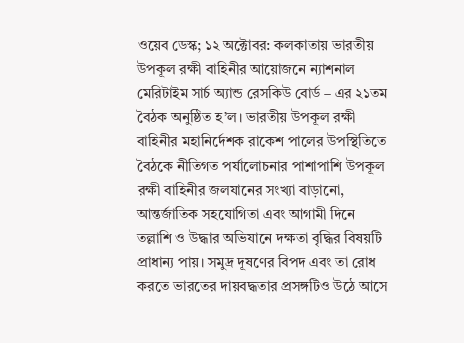ওয়েব ডেস্ক; ১২ অক্টোবর: কলকাতায় ভারতীয় উপকূল রক্ষী বাহিনীর আয়োজনে ন্যাশনাল মেরিটাইম সার্চ অ্যান্ড রেসকিউ বোর্ড – এর ২১তম বৈঠক অনুষ্ঠিত হ’ল। ভারতীয় উপকূল রক্ষী বাহিনীর মহানির্দেশক রাকেশ পালের উপস্থিতিতে বৈঠকে নীতিগত পর্যালোচনার পাশাপাশি উপকূল রক্ষী বাহিনীর জলযানের সংখ্যা বাড়ানো, আন্তর্জাতিক সহযোগিতা এবং আগামী দিনে তল্লাশি ও উদ্ধার অভিযানে দক্ষতা বৃদ্ধির বিষয়টি প্রাধান্য পায়। সমুদ্র দূষণের বিপদ এবং তা রোধ করতে ভারতের দায়বদ্ধতার প্রসঙ্গটিও উঠে আসে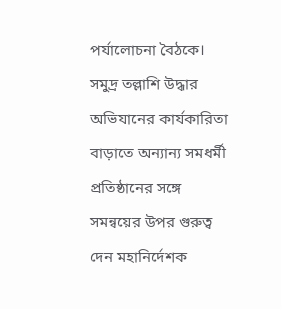পর্যালোচনা বৈঠকে।
সমুদ্র তল্লাশি উদ্ধার অভিযানের কার্যকারিতা বাড়াতে অন্যান্য সমধর্মী প্রতিষ্ঠানের সঙ্গে সমন্বয়ের উপর গুরুত্ব দেন মহানির্দেশক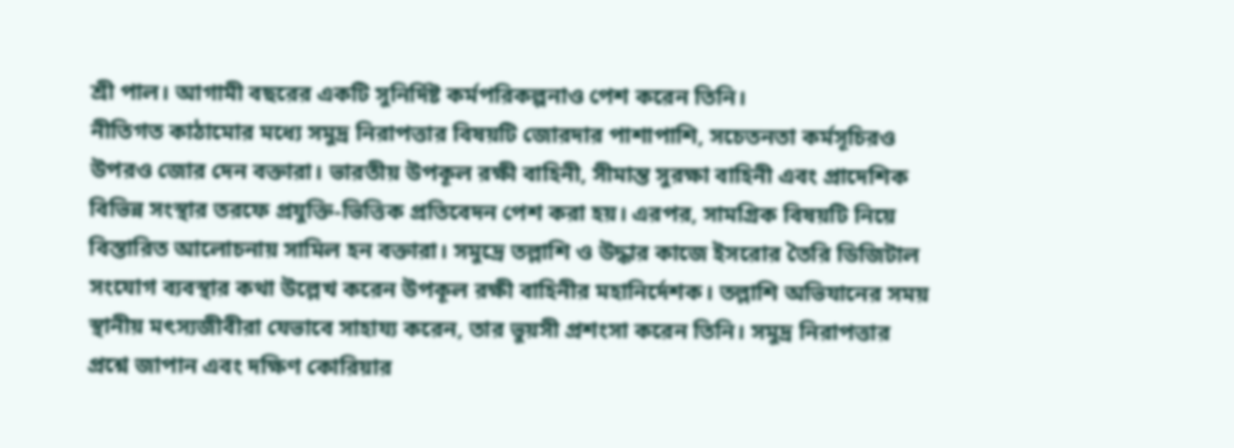শ্রী পাল। আগামী বছরের একটি সুনির্দিষ্ট কর্মপরিকল্পনাও পেশ করেন তিনি।
নীতিগত কাঠামোর মধ্যে সমুদ্র নিরাপত্তার বিষয়টি জোরদার পাশাপাশি, সচেতনতা কর্মসূচিরও উপরও জোর দেন বক্তারা। ভারতীয় উপকূল রক্ষী বাহিনী, সীমান্ত সুরক্ষা বাহিনী এবং প্রাদেশিক বিভিন্ন সংস্থার তরফে প্রযুক্তি-ভিত্তিক প্রতিবেদন পেশ করা হয়। এরপর, সামগ্রিক বিষয়টি নিয়ে বিস্তারিত আলোচনায় সামিল হন বক্তারা। সমুদ্রে তল্লাশি ও উদ্ধার কাজে ইসরোর তৈরি ডিজিটাল সংযোগ ব্যবস্থার কথা উল্লেখ করেন উপকূল রক্ষী বাহিনীর মহানির্দেশক। তল্লাশি অভিযানের সময় স্থানীয় মৎস্যজীবীরা যেভাবে সাহায্য করেন, তার ভুয়সী প্রশংসা করেন তিনি। সমুদ্র নিরাপত্তার প্রশ্নে জাপান এবং দক্ষিণ কোরিয়ার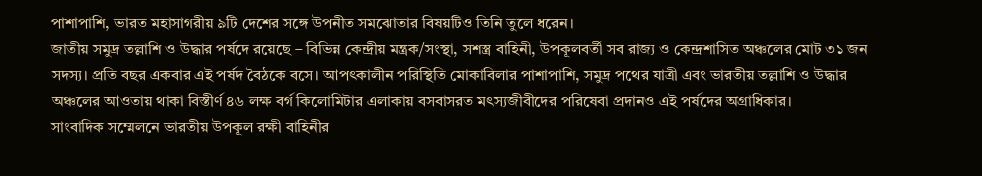পাশাপাশি, ভারত মহাসাগরীয় ৯টি দেশের সঙ্গে উপনীত সমঝোতার বিষয়টিও তিনি তুলে ধরেন।
জাতীয় সমুদ্র তল্লাশি ও উদ্ধার পর্ষদে রয়েছে – বিভিন্ন কেন্দ্রীয় মন্ত্রক/সংস্থা, সশস্ত্র বাহিনী, উপকূলবর্তী সব রাজ্য ও কেন্দ্রশাসিত অঞ্চলের মোট ৩১ জন সদস্য। প্রতি বছর একবার এই পর্ষদ বৈঠকে বসে। আপৎকালীন পরিস্থিতি মোকাবিলার পাশাপাশি, সমুদ্র পথের যাত্রী এবং ভারতীয় তল্লাশি ও উদ্ধার অঞ্চলের আওতায় থাকা বিস্তীর্ণ ৪৬ লক্ষ বর্গ কিলোমিটার এলাকায় বসবাসরত মৎস্যজীবীদের পরিষেবা প্রদানও এই পর্ষদের অগ্রাধিকার।
সাংবাদিক সম্মেলনে ভারতীয় উপকূল রক্ষী বাহিনীর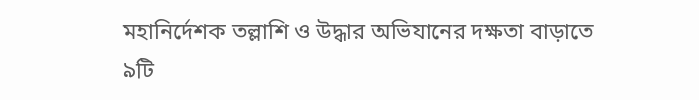মহানির্দেশক তল্লাশি ও উদ্ধার অভিযানের দক্ষতা বাড়াতে ৯টি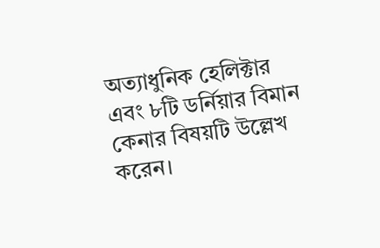অত্যাধুনিক হেলিক্টার এবং ৮টি ডর্নিয়ার বিমান কেনার বিষয়টি উল্লেখ করেন।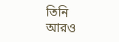তিনি আরও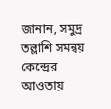জানান, সমুদ্র তল্লাশি সমন্বয় কেন্দ্রের আওতায়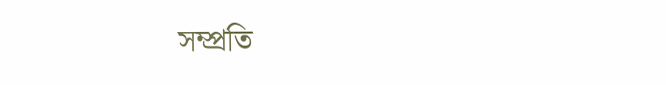সম্প্রতি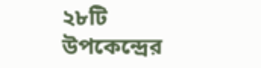২৮টি উপকেন্দ্রের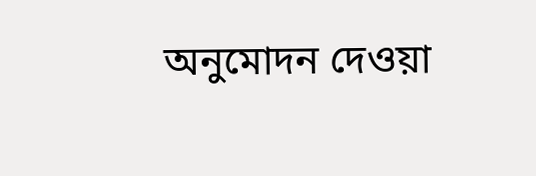অনুমোদন দেওয়া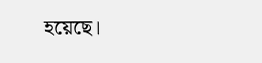হয়েছে।